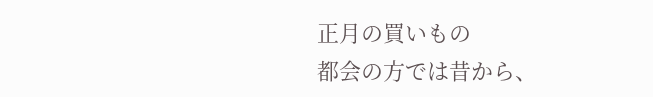正月の買いもの
都会の方では昔から、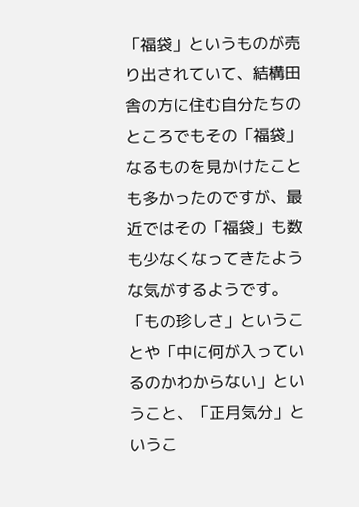「福袋」というものが売り出されていて、結構田舎の方に住む自分たちのところでもその「福袋」なるものを見かけたことも多かったのですが、最近ではその「福袋」も数も少なくなってきたような気がするようです。「もの珍しさ」ということや「中に何が入っているのかわからない」ということ、「正月気分」というこ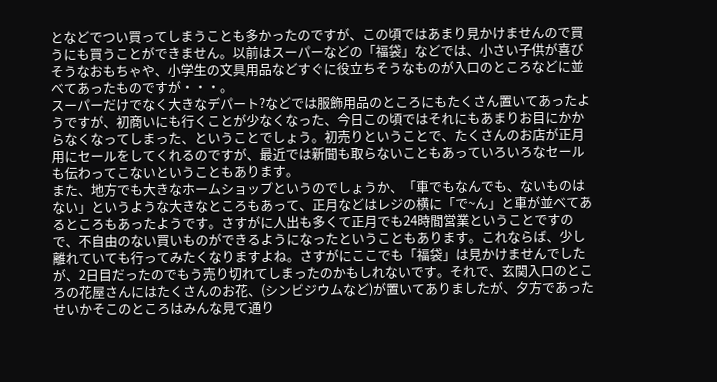となどでつい買ってしまうことも多かったのですが、この頃ではあまり見かけませんので買うにも買うことができません。以前はスーパーなどの「福袋」などでは、小さい子供が喜びそうなおもちゃや、小学生の文具用品などすぐに役立ちそうなものが入口のところなどに並べてあったものですが・・・。
スーパーだけでなく大きなデパート?などでは服飾用品のところにもたくさん置いてあったようですが、初商いにも行くことが少なくなった、今日この頃ではそれにもあまりお目にかからなくなってしまった、ということでしょう。初売りということで、たくさんのお店が正月用にセールをしてくれるのですが、最近では新聞も取らないこともあっていろいろなセールも伝わってこないということもあります。
また、地方でも大きなホームショップというのでしょうか、「車でもなんでも、ないものはない」というような大きなところもあって、正月などはレジの横に「で~ん」と車が並べてあるところもあったようです。さすがに人出も多くて正月でも24時間営業ということですので、不自由のない買いものができるようになったということもあります。これならば、少し離れていても行ってみたくなりますよね。さすがにここでも「福袋」は見かけませんでしたが、2日目だったのでもう売り切れてしまったのかもしれないです。それで、玄関入口のところの花屋さんにはたくさんのお花、(シンビジウムなど)が置いてありましたが、夕方であったせいかそこのところはみんな見て通り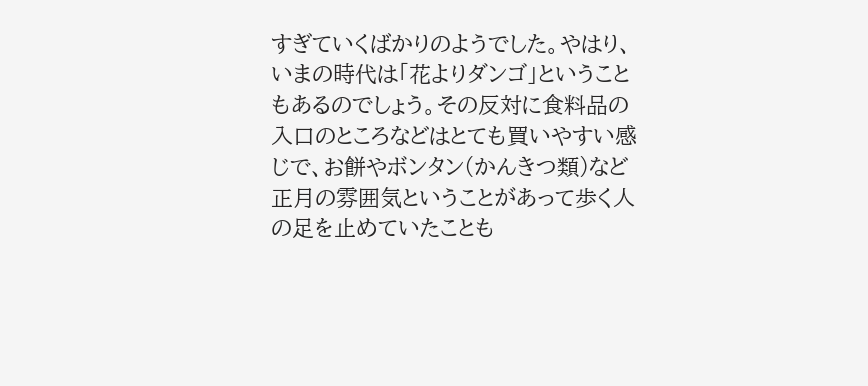すぎていくばかりのようでした。やはり、いまの時代は「花よりダンゴ」ということもあるのでしょう。その反対に食料品の入口のところなどはとても買いやすい感じで、お餅やボンタン(かんきつ類)など正月の雰囲気ということがあって歩く人の足を止めていたことも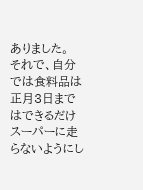ありました。
それで、自分では食料品は正月3日まではできるだけスーパーに走らないようにし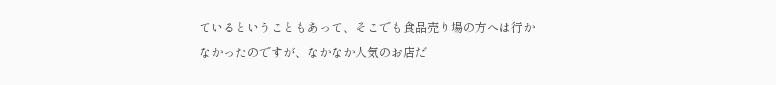ているということもあって、そこでも食品売り場の方へは行かなかったのですが、なかなか人気のお店だ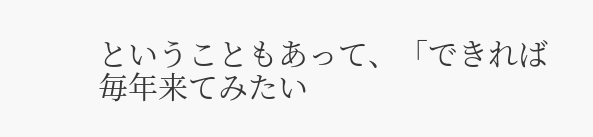ということもあって、「できれば毎年来てみたい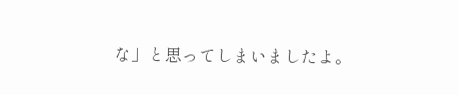な」と思ってしまいましたよ。